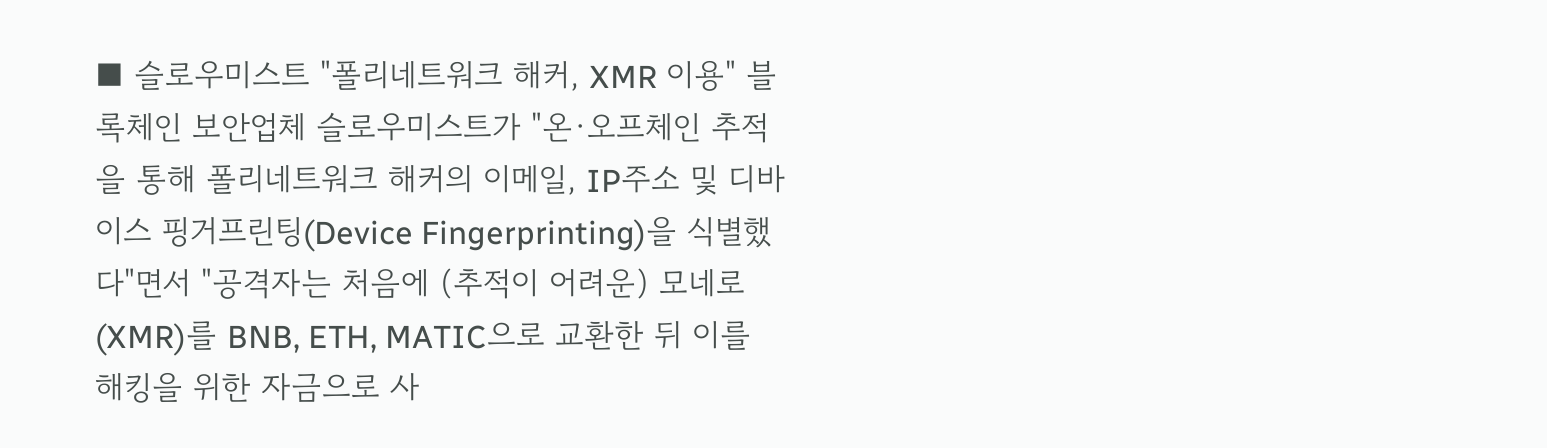■ 슬로우미스트 "폴리네트워크 해커, XMR 이용" 블록체인 보안업체 슬로우미스트가 "온·오프체인 추적을 통해 폴리네트워크 해커의 이메일, IP주소 및 디바이스 핑거프린팅(Device Fingerprinting)을 식별했다"면서 "공격자는 처음에 (추적이 어려운) 모네로(XMR)를 BNB, ETH, MATIC으로 교환한 뒤 이를 해킹을 위한 자금으로 사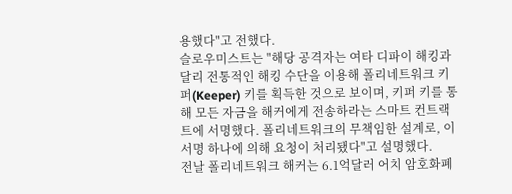용했다"고 전했다.
슬로우미스트는 "해당 공격자는 여타 디파이 해킹과 달리 전통적인 해킹 수단을 이용해 폴리네트워크 키퍼(Keeper) 키를 획득한 것으로 보이며, 키퍼 키를 통해 모든 자금을 해커에게 전송하라는 스마트 컨트랙트에 서명했다. 폴리네트워크의 무책임한 설계로, 이 서명 하나에 의해 요청이 처리됐다"고 설명했다.
전날 폴리네트워크 해커는 6.1억달러 어치 암호화폐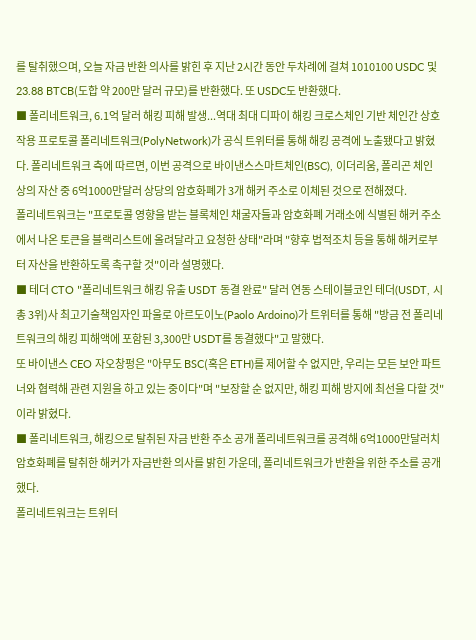를 탈취했으며, 오늘 자금 반환 의사를 밝힌 후 지난 2시간 동안 두차례에 걸쳐 1010100 USDC 및 23.88 BTCB(도합 약 200만 달러 규모)를 반환했다. 또 USDC도 반환했다.
■ 폴리네트워크, 6.1억 달러 해킹 피해 발생...역대 최대 디파이 해킹 크로스체인 기반 체인간 상호작용 프로토콜 폴리네트워크(PolyNetwork)가 공식 트위터를 통해 해킹 공격에 노출됐다고 밝혔다. 폴리네트워크 측에 따르면, 이번 공격으로 바이낸스스마트체인(BSC), 이더리움, 폴리곤 체인 상의 자산 중 6억1000만달러 상당의 암호화폐가 3개 해커 주소로 이체된 것으로 전해졌다.
폴리네트워크는 "프로토콜 영향을 받는 블록체인 채굴자들과 암호화폐 거래소에 식별된 해커 주소에서 나온 토큰을 블랙리스트에 올려달라고 요청한 상태"라며 "향후 법적조치 등을 통해 해커로부터 자산을 반환하도록 촉구할 것"이라 설명했다.
■ 테더 CTO "폴리네트워크 해킹 유출 USDT 동결 완료" 달러 연동 스테이블코인 테더(USDT, 시총 3위)사 최고기술책임자인 파울로 아르도이노(Paolo Ardoino)가 트위터를 통해 "방금 전 폴리네트워크의 해킹 피해액에 포함된 3,300만 USDT를 동결했다"고 말했다.
또 바이낸스 CEO 자오창펑은 "아무도 BSC(혹은 ETH)를 제어할 수 없지만, 우리는 모든 보안 파트너와 협력해 관련 지원을 하고 있는 중이다"며 "보장할 순 없지만, 해킹 피해 방지에 최선을 다할 것"이라 밝혔다.
■ 폴리네트워크, 해킹으로 탈취된 자금 반환 주소 공개 폴리네트워크를 공격해 6억1000만달러치 암호화폐를 탈취한 해커가 자금반환 의사를 밝힌 가운데, 폴리네트워크가 반환을 위한 주소를 공개했다.
폴리네트워크는 트위터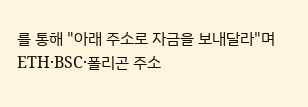를 통해 "아래 주소로 자금을 보내달라"며 ETH·BSC·폴리곤 주소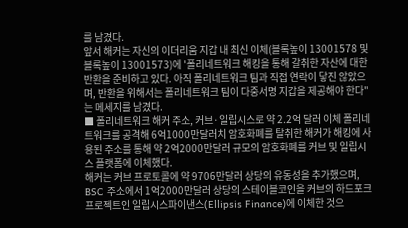를 남겼다.
앞서 해커는 자신의 이더리움 지갑 내 최신 이체(블록높이 13001578 및 블록높이 13001573)에 '폴리네트워크 해킹을 통해 갈취한 자산에 대한 반환을 준비하고 있다. 아직 폴리네트워크 팀과 직접 연락이 닿진 않았으며, 반환을 위해서는 폴리네트워크 팀이 다중서명 지갑을 제공해야 한다"는 메세지를 남겼다.
■ 폴리네트워크 해커 주소, 커브·일립시스로 약 2.2억 달러 이체 폴리네트워크를 공격해 6억1000만달러치 암호화폐를 탈취한 해커가 해킹에 사용된 주소를 통해 약 2억2000만달러 규모의 암호화폐를 커브 및 일립시스 플랫폼에 이체했다.
해커는 커브 프로토콜에 약 9706만달러 상당의 유동성을 추가했으며, BSC 주소에서 1억2000만달러 상당의 스테이블코인을 커브의 하드포크 프로젝트인 일립시스파이낸스(Ellipsis Finance)에 이체한 것으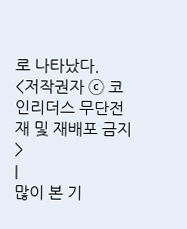로 나타났다.
<저작권자 ⓒ 코인리더스 무단전재 및 재배포 금지>
|
많이 본 기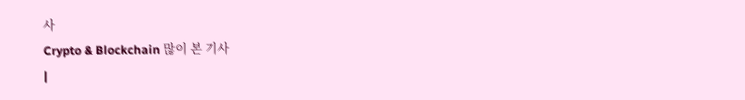사
Crypto & Blockchain 많이 본 기사
|